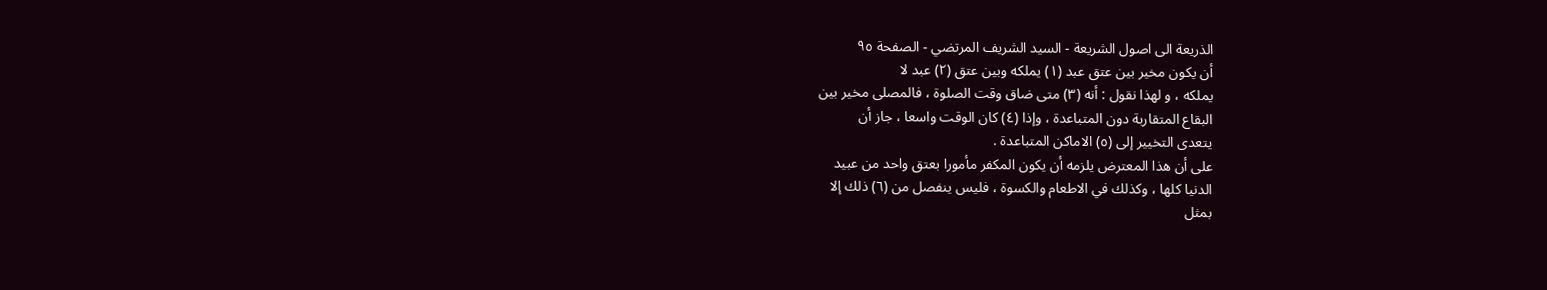الذريعة الى اصول الشريعة - السيد الشريف المرتضي - الصفحة ٩٥
أن يكون مخير بين عتق عبد (١) يملكه وبين عتق (٢) عبد لا
يملكه ، و لهذا نقول : أنه (٣) متى ضاق وقت الصلوة ، فالمصلى مخير بين
البقاع المتقاربة دون المتباعدة ، وإذا (٤) كان الوقت واسعا ، جاز أن
يتعدى التخيير إلى (٥) الاماكن المتباعدة .
على أن هذا المعترض يلزمه أن يكون المكفر مأمورا بعتق واحد من عبيد
الدنيا كلها ، وكذلك في الاطعام والكسوة ، فليس ينفصل من (٦) ذلك إلا
بمثل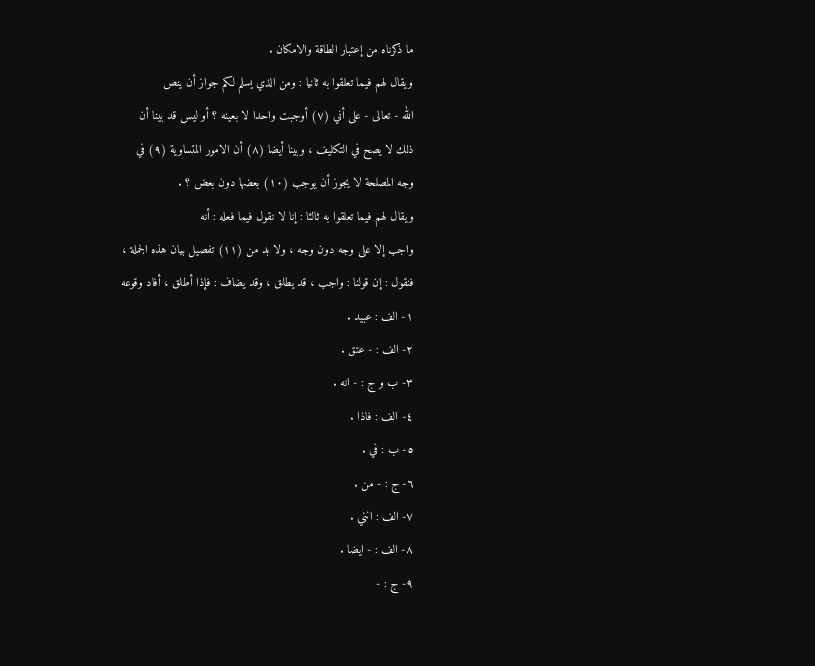ما ذكرناه من إعتبار الطاقة والامكان .
ويقال لهم فيما تعلقوا به ثانيا : ومن الذي يسلم لكم جواز أن ينص
الله - تعالى - على أني (٧) أوجبت واحدا لا بعينه ؟ أو ليس قد بينا أن
ذلك لا يصح في التكليف ، وبينا أيضا (٨) أن الامور المتساوية (٩) في
وجه المصلحة لا يجوز أن يوجب (١٠) بعضها دون بعض ؟ .
ويقال لهم فيما تعلقوا به ثالثا : إنا لا نقول فيما فعله : أنه
واجب إلا على وجه دون وجه ، ولا بد من (١١) تفصيل بيان هذه الجملة ،
فنقول : إن قولنا : واجب ، قد يطلق ، وقد يضاف : فإذا أطلق ، أفاد وقوعه
١- الف : عبيد .
٢- الف : - عتق .
٣- ب و ج : - انه .
٤- الف : فاذا .
٥- ب : في .
٦- ج : - من .
٧- الف : انني .
٨- الف : - ايضا .
٩- ج : -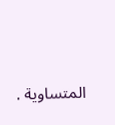المتساوية .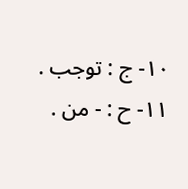١٠- ج : توجب .
١١- ح : - من .